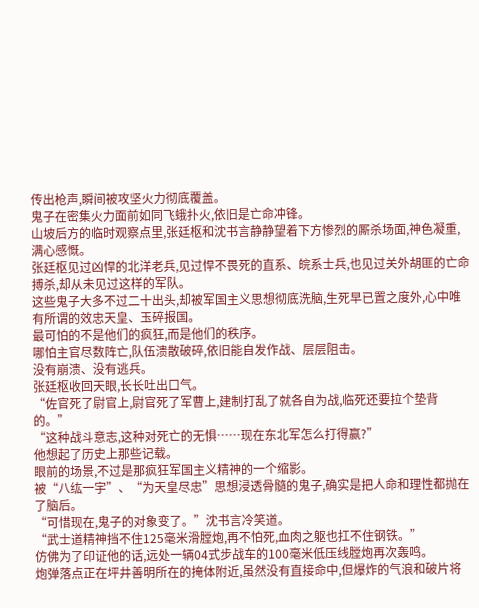传出枪声,瞬间被攻坚火力彻底覆盖。
鬼子在密集火力面前如同飞蛾扑火,依旧是亡命冲锋。
山坡后方的临时观察点里,张廷枢和沈书言静静望着下方惨烈的厮杀场面,神色凝重,满心感慨。
张廷枢见过凶悍的北洋老兵,见过悍不畏死的直系、皖系士兵,也见过关外胡匪的亡命搏杀,却从未见过这样的军队。
这些鬼子大多不过二十出头,却被军国主义思想彻底洗脑,生死早已置之度外,心中唯有所谓的效忠天皇、玉碎报国。
最可怕的不是他们的疯狂,而是他们的秩序。
哪怕主官尽数阵亡,队伍溃散破碎,依旧能自发作战、层层阻击。
没有崩溃、没有逃兵。
张廷枢收回天眼,长长吐出口气。
“佐官死了尉官上,尉官死了军曹上,建制打乱了就各自为战,临死还要拉个垫背的。”
“这种战斗意志,这种对死亡的无惧……现在东北军怎么打得赢?”
他想起了历史上那些记载。
眼前的场景,不过是那疯狂军国主义精神的一个缩影。
被“八纮一宇”、“为天皇尽忠”思想浸透骨髓的鬼子,确实是把人命和理性都抛在了脑后。
“可惜现在,鬼子的对象变了。”沈书言冷笑道。
“武士道精神挡不住125毫米滑膛炮,再不怕死,血肉之躯也扛不住钢铁。”
仿佛为了印证他的话,远处一辆04式步战车的100毫米低压线膛炮再次轰鸣。
炮弹落点正在坪井善明所在的掩体附近,虽然没有直接命中,但爆炸的气浪和破片将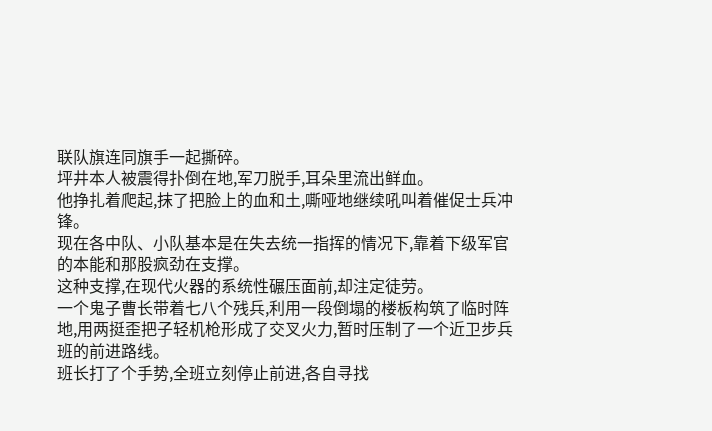联队旗连同旗手一起撕碎。
坪井本人被震得扑倒在地,军刀脱手,耳朵里流出鲜血。
他挣扎着爬起,抹了把脸上的血和土,嘶哑地继续吼叫着催促士兵冲锋。
现在各中队、小队基本是在失去统一指挥的情况下,靠着下级军官的本能和那股疯劲在支撑。
这种支撑,在现代火器的系统性碾压面前,却注定徒劳。
一个鬼子曹长带着七八个残兵,利用一段倒塌的楼板构筑了临时阵地,用两挺歪把子轻机枪形成了交叉火力,暂时压制了一个近卫步兵班的前进路线。
班长打了个手势,全班立刻停止前进,各自寻找